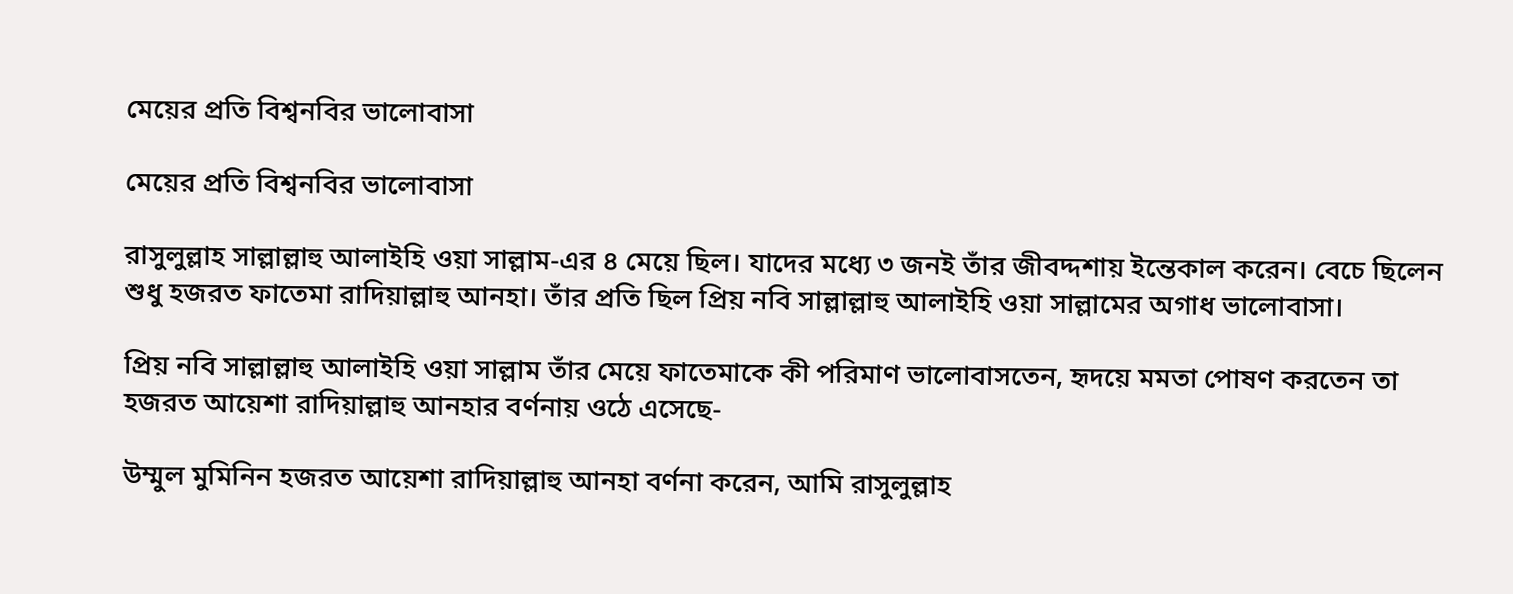মেয়ের প্রতি বিশ্বনবির ভালোবাসা

মেয়ের প্রতি বিশ্বনবির ভালোবাসা

রাসুলুল্লাহ সাল্লাল্লাহু আলাইহি ওয়া সাল্লাম-এর ৪ মেয়ে ছিল। যাদের মধ্যে ৩ জনই তাঁর জীবদ্দশায় ইন্তেকাল করেন। বেচে ছিলেন শুধু হজরত ফাতেমা রাদিয়াল্লাহু আনহা। তাঁর প্রতি ছিল প্রিয় নবি সাল্লাল্লাহু আলাইহি ওয়া সাল্লামের অগাধ ভালোবাসা।

প্রিয় নবি সাল্লাল্লাহু আলাইহি ওয়া সাল্লাম তাঁর মেয়ে ফাতেমাকে কী পরিমাণ ভালোবাসতেন, হৃদয়ে মমতা পোষণ করতেন তা হজরত আয়েশা রাদিয়াল্লাহু আনহার বর্ণনায় ওঠে এসেছে-

উম্মুল মুমিনিন হজরত আয়েশা রাদিয়াল্লাহু আনহা বর্ণনা করেন, আমি রাসুলুল্লাহ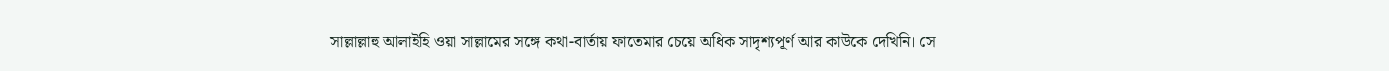সাল্লাল্লাহু আলাইহি ওয়া সাল্লামের সঙ্গে কথা-বার্তায় ফাতেমার চেয়ে অধিক সাদৃশ্যপূর্ণ আর কাউকে দেখিনি। সে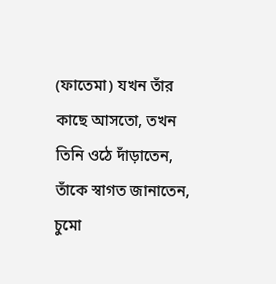(ফাতেমা) যখন তাঁর কাছে আসতো, তখন তিনি ওঠে দাঁড়াতেন, তাঁকে স্বাগত জানাতেন, চুমো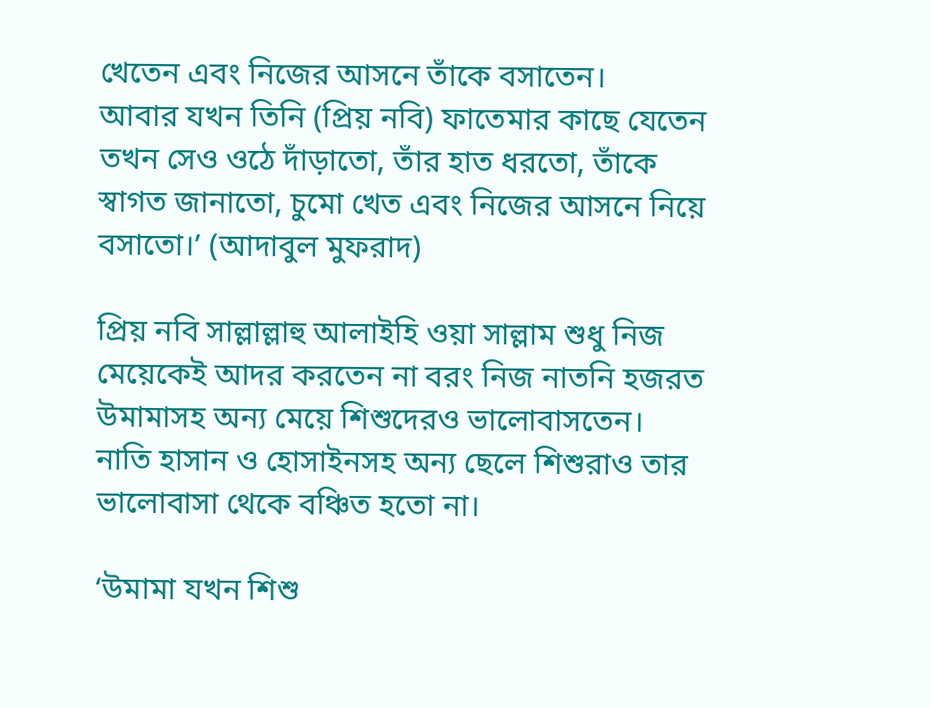খেতেন এবং নিজের আসনে তাঁকে বসাতেন।
আবার যখন তিনি (প্রিয় নবি) ফাতেমার কাছে যেতেন তখন সেও ওঠে দাঁড়াতো, তাঁর হাত ধরতো, তাঁকে স্বাগত জানাতো, চুমো খেত এবং নিজের আসনে নিয়ে বসাতো।’ (আদাবুল মুফরাদ)

প্রিয় নবি সাল্লাল্লাহু আলাইহি ওয়া সাল্লাম শুধু নিজ মেয়েকেই আদর করতেন না বরং নিজ নাতনি হজরত উমামাসহ অন্য মেয়ে শিশুদেরও ভালোবাসতেন। নাতি হাসান ও হোসাইনসহ অন্য ছেলে শিশুরাও তার ভালোবাসা থেকে বঞ্চিত হতো না।

‘উমামা যখন শিশু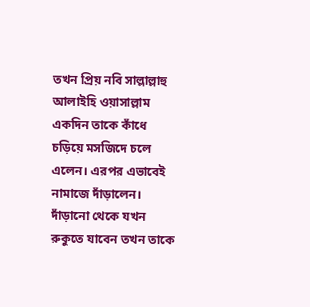তখন প্রিয় নবি সাল্লাল্লাহু আলাইহি ওয়াসাল্লাম একদিন তাকে কাঁধে চড়িয়ে মসজিদে চলে এলেন। এরপর এভাবেই নামাজে দাঁড়ালেন। দাঁড়ানো থেকে যখন রুকুতে যাবেন তখন তাকে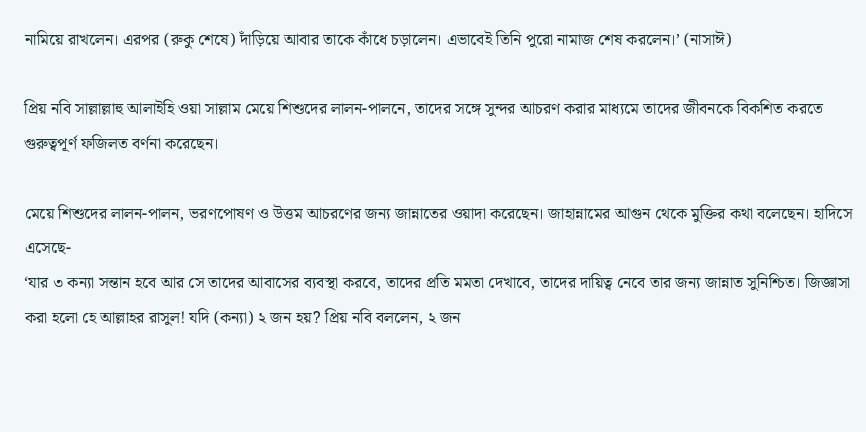নামিয়ে রাখলেন। এরপর (রুকু শেষে) দাঁড়িয়ে আবার তাকে কাঁধে চড়ালেন। এভাবেই তিনি পুরো নামাজ শেষ করলেন।’ (নাসাঈ)

প্রিয় নবি সাল্লাল্লাহু আলাইহি ওয়া সাল্লাম মেয়ে শিশুদের লালন-পালনে, তাদের সঙ্গে সুন্দর আচরণ করার মাধ্যমে তাদের জীবনকে বিকশিত করতে গুরুত্বপূর্ণ ফজিলত বর্ণনা করেছেন।

মেয়ে শিশুদের লালন-পালন, ভরণপোষণ ও উত্তম আচরণের জন্য জান্নাতের ওয়াদা করেছেন। জাহান্নামের আগুন থেকে মুক্তির কথা বলেছেন। হাদিসে এসেছে-
‘যার ৩ কন্যা সন্তান হবে আর সে তাদের আবাসের ব্যবস্থা করবে, তাদের প্রতি মমতা দেখাবে, তাদের দায়িত্ব নেবে তার জন্য জান্নাত সুনিশ্চিত। জিজ্ঞাসা করা হলো হে আল্লাহর রাসুল! যদি (কন্যা) ২ জন হয়? প্রিয় নবি বললেন, ২ জন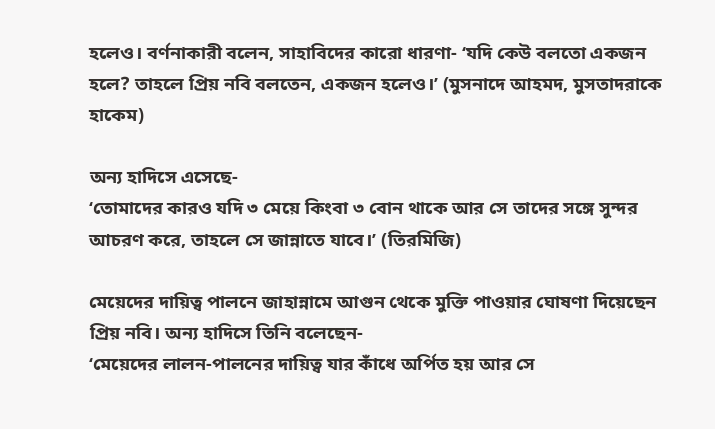হলেও। বর্ণনাকারী বলেন, সাহাবিদের কারো ধারণা- ‘যদি কেউ বলতো একজন হলে? তাহলে প্রিয় নবি বলতেন, একজন হলেও।’ (মুসনাদে আহমদ, মুসতাদরাকে হাকেম)

অন্য হাদিসে এসেছে-
‘তোমাদের কারও যদি ৩ মেয়ে কিংবা ৩ বোন থাকে আর সে তাদের সঙ্গে সুন্দর আচরণ করে, তাহলে সে জান্নাতে যাবে।’ (তিরমিজি)

মেয়েদের দায়িত্ব পালনে জাহান্নামে আগুন থেকে মুক্তি পাওয়ার ঘোষণা দিয়েছেন প্রিয় নবি। অন্য হাদিসে তিনি বলেছেন-
‘মেয়েদের লালন-পালনের দায়িত্ব যার কাঁধে অর্পিত হয় আর সে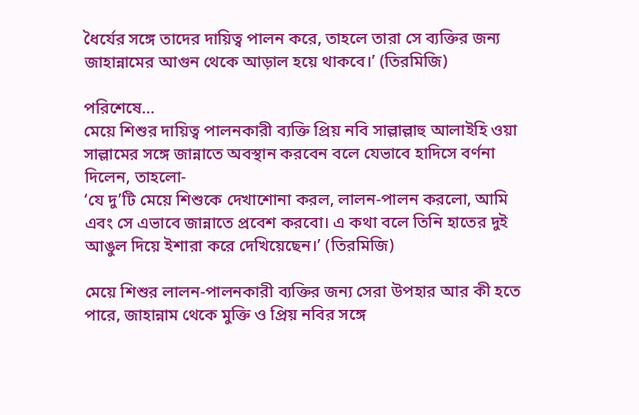ধৈর্যের সঙ্গে তাদের দায়িত্ব পালন করে, তাহলে তারা সে ব্যক্তির জন্য জাহান্নামের আগুন থেকে আড়াল হয়ে থাকবে।’ (তিরমিজি)

পরিশেষে…
মেয়ে শিশুর দায়িত্ব পালনকারী ব্যক্তি প্রিয় নবি সাল্লাল্লাহু আলাইহি ওয়া সাল্লামের সঙ্গে জান্নাতে অবস্থান করবেন বলে যেভাবে হাদিসে বর্ণনা দিলেন, তাহলো-
‘যে দু’টি মেয়ে শিশুকে দেখাশোনা করল, লালন-পালন করলো, আমি এবং সে এভাবে জান্নাতে প্রবেশ করবো। এ কথা বলে তিনি হাতের দুই আঙুল দিয়ে ইশারা করে দেখিয়েছেন।’ (তিরমিজি)

মেয়ে শিশুর লালন-পালনকারী ব্যক্তির জন্য সেরা উপহার আর কী হতে পারে, জাহান্নাম থেকে মুক্তি ও প্রিয় নবির সঙ্গে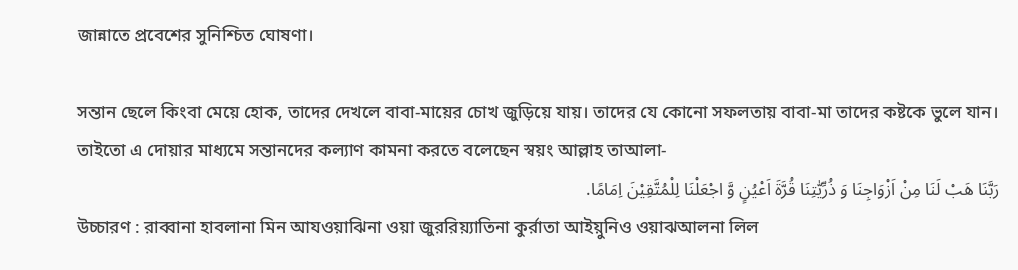জান্নাতে প্রবেশের সুনিশ্চিত ঘোষণা।

সন্তান ছেলে কিংবা মেয়ে হোক, তাদের দেখলে বাবা-মায়ের চোখ জুড়িয়ে যায়। তাদের যে কোনো সফলতায় বাবা-মা তাদের কষ্টকে ভুলে যান। তাইতো এ দোয়ার মাধ্যমে সন্তানদের কল্যাণ কামনা করতে বলেছেন স্বয়ং আল্লাহ তাআলা-
رَبَّنَا هَبْ لَنَا مِنْ اَزْوَاجِنَا وَ ذُرِّیّٰتِنَا قُرَّةَ اَعْیُنٍ وَّ اجْعَلْنَا لِلْمُتَّقِیْنَ اِمَامًا.
উচ্চারণ : রাব্বানা হাবলানা মিন আযওয়াঝিনা ওয়া জুররিয়্যাতিনা কুর্রাতা আইয়ুনিও ওয়াঝআলনা লিল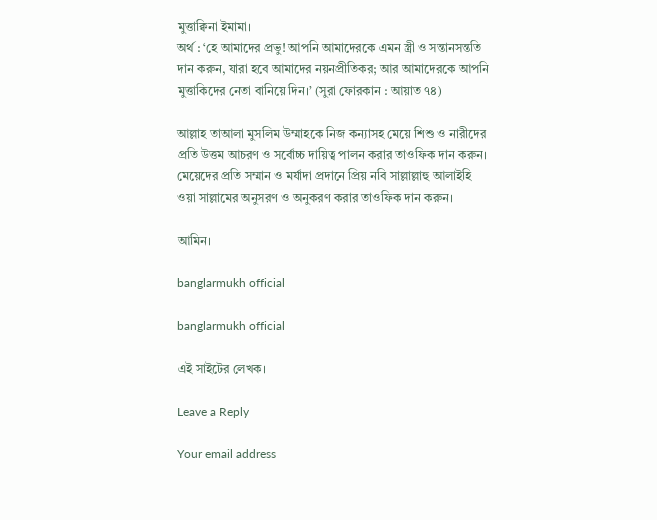মুত্তাক্বিনা ইমামা।
অর্থ : ‘হে আমাদের প্রভু! আপনি আমাদেরকে এমন স্ত্রী ও সন্তানসন্ততি দান করুন, যারা হবে আমাদের নয়নপ্রীতিকর; আর আমাদেরকে আপনি মুত্তাকিদের নেতা বানিয়ে দিন।’ (সুরা ফোরকান : আয়াত ৭৪)

আল্লাহ তাআলা মুসলিম উম্মাহকে নিজ কন্যাসহ মেয়ে শিশু ও নারীদের প্রতি উত্তম আচরণ ও সর্বোচ্চ দায়িত্ব পালন করার তাওফিক দান করুন। মেয়েদের প্রতি সম্মান ও মর্যাদা প্রদানে প্রিয় নবি সাল্লাল্লাহু আলাইহি ওয়া সাল্লামের অনুসরণ ও অনুকরণ করার তাওফিক দান করুন।

আমিন।

banglarmukh official

banglarmukh official

এই সাইটের লেখক।

Leave a Reply

Your email address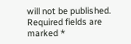will not be published. Required fields are marked *